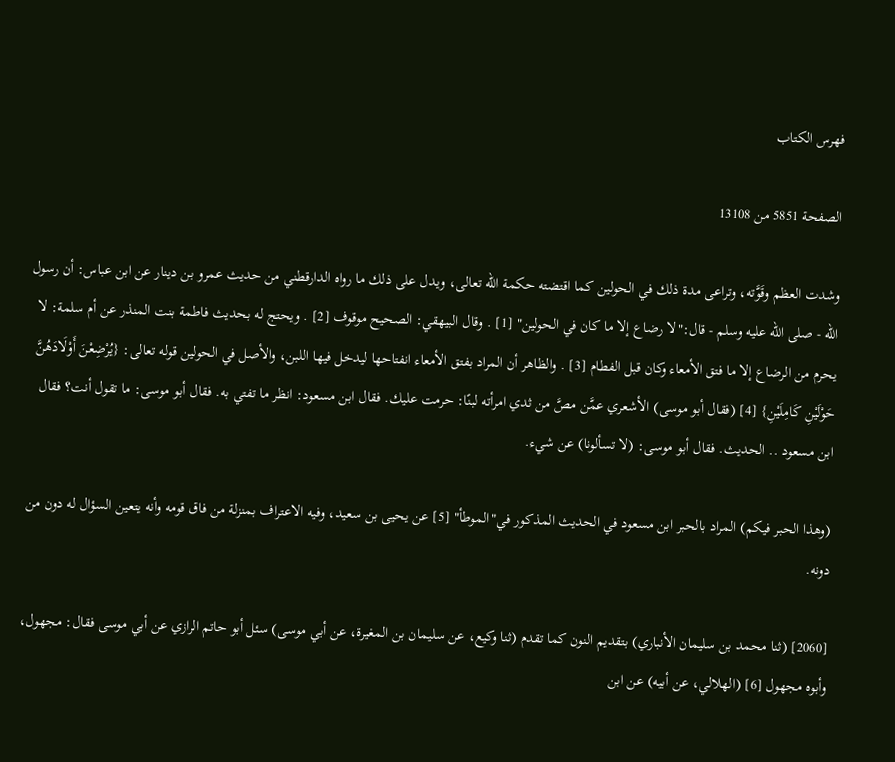فهرس الكتاب

الصفحة 5851 من 13108

وشدت العظم وقَوَّته، وتراعى مدة ذلك في الحولين كما اقتضته حكمة الله تعالى، ويدل على ذلك ما رواه الدارقطني من حديث عمرو بن دينار عن ابن عباس: أن رسول الله - صلى الله عليه وسلم - قال:"لا رضاع إلا ما كان في الحولين" [1] . وقال البيهقي: الصحيح موقوف [2] . ويحتج له بحديث فاطمة بنت المنذر عن أم سلمة: لا يحرم من الرضاع إلا ما فتق الأمعاء وكان قبل الفطام [3] . والظاهر أن المراد بفتق الأمعاء انفتاحها ليدخل فيها اللبن، والأصل في الحولين قوله تعالى: {يُرْضِعْنَ أَوْلَادَهُنَّ حَوْلَيْنِ كَامِلَيْنِ} [4] (فقال أبو موسى) الأشعري عمَّن مصَّ من ثدي امرأته لبنًا: حرمت عليك. فقال ابن مسعود: انظر ما تفتي به. فقال أبو موسى: ما تقول أنت؟ فقال ابن مسعود .. الحديث. فقال أبو موسى: (لا تسألونا) عن شيء.

(وهذا الحبر فيكم) المراد بالحبر ابن مسعود في الحديث المذكور في"الموطأ" [5] عن يحيى بن سعيد، وفيه الاعتراف بمنزلة من فاق قومه وأنه يتعين السؤال له دون من دونه.

[2060] (ثنا محمد بن سليمان الأنباري) بتقديم النون كما تقدم (ثنا وكيع، عن سليمان بن المغيرة، عن أبي موسى) سئل أبو حاتم الرازي عن أبي موسى فقال: مجهول، وأبوه مجهول [6] (الهلالي، عن أبيه) عن ابن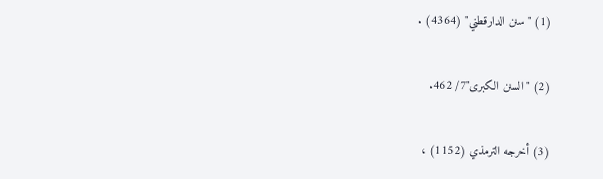(1) "سنن الدارقطني" (4364) .

(2) "السنن الكبرى"7/ 462.

(3) أخرجه الترمذي (1152) ،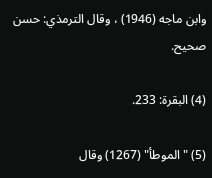وابن ماجه (1946) ، وقال الترمذي: حسن صحيح.

(4) البقرة: 233.

(5) "الموطأ" (1267) وقال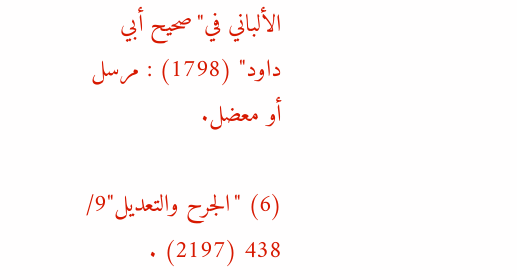الألباني في"صحيح أبي داود" (1798) : مرسل أو معضل.

(6) "الجرح والتعديل"9/ 438 (2197) .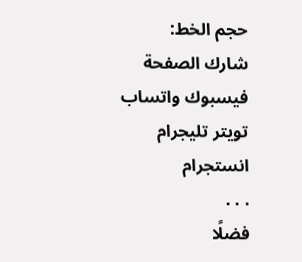حجم الخط:
شارك الصفحة
فيسبوك واتساب تويتر تليجرام انستجرام
. . .
فضلًا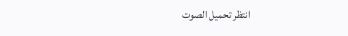انتظر تحميل الصوت